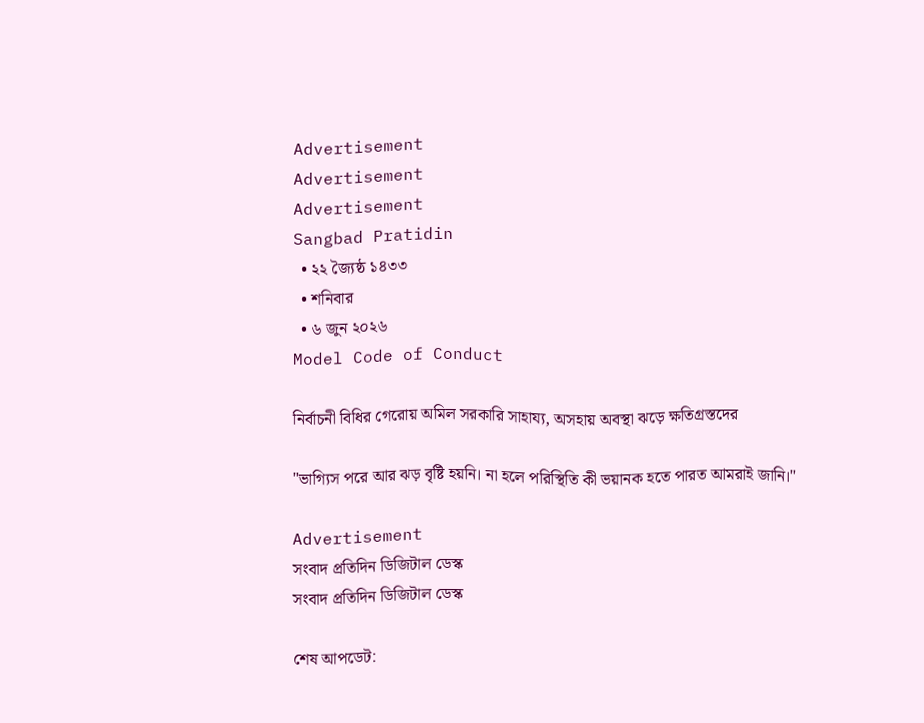Advertisement
Advertisement
Advertisement
Sangbad Pratidin
  • ২২ জ্যৈষ্ঠ ১৪৩৩
  • শনিবার
  • ৬ জুন ২০২৬
Model Code of Conduct

নির্বাচনী বিধির গেরোয় অমিল সরকারি সাহায্য, অসহায় অবস্থা ঝড়ে ক্ষতিগ্রস্তদের

"ভাগ্যিস পরে আর ঝড় বৃষ্টি হয়নি। না হলে পরিস্থিতি কী ভয়ানক হতে পারত আমরাই জানি।"

Advertisement
সংবাদ প্রতিদিন ডিজিটাল ডেস্ক
সংবাদ প্রতিদিন ডিজিটাল ডেস্ক

শেষ আপডেট: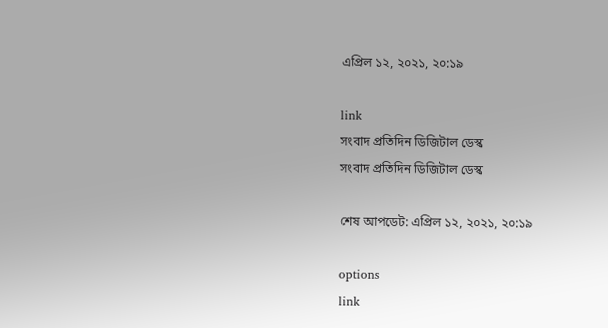এপ্রিল ১২, ২০২১, ২০:১৯

link
সংবাদ প্রতিদিন ডিজিটাল ডেস্ক
সংবাদ প্রতিদিন ডিজিটাল ডেস্ক

শেষ আপডেট: এপ্রিল ১২, ২০২১, ২০:১৯

options
link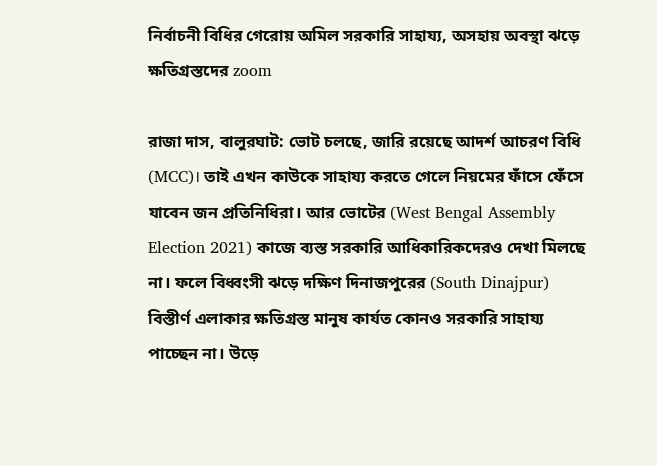নির্বাচনী বিধির গেরোয় অমিল সরকারি সাহায্য, অসহায় অবস্থা ঝড়ে ক্ষতিগ্রস্তদের zoom

রাজা দাস, বালুরঘাট: ভোট চলছে, জারি রয়েছে আদর্শ আচরণ বিধি (MCC)। তাই এখন কাউকে সাহায্য করতে গেলে নিয়মের ফাঁসে ফেঁসে যাবেন জন প্রতিনিধিরা। আর ভোটের (West Bengal Assembly Election 2021) কাজে ব্যস্ত সরকারি আধিকারিকদেরও দেখা মিলছে না। ফলে বিধ্বংসী ঝড়ে দক্ষিণ দিনাজপুরের (South Dinajpur) বিস্তীর্ণ এলাকার ক্ষতিগ্রস্ত মানুষ কার্যত কোনও সরকারি সাহায্য পাচ্ছেন না। উড়ে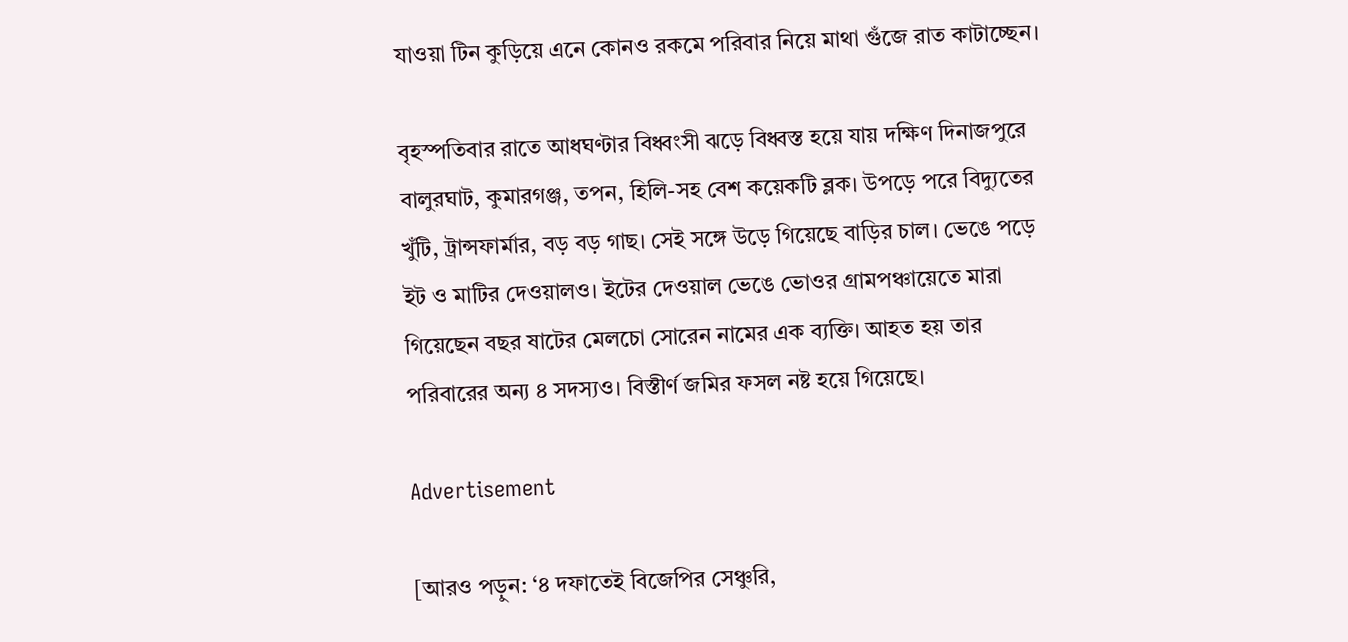যাওয়া টিন কুড়িয়ে এনে কোনও রকমে পরিবার নিয়ে মাথা গুঁজে রাত কাটাচ্ছেন।

বৃহস্পতিবার রাতে আধঘণ্টার বিধ্বংসী ঝড়ে বিধ্বস্ত হয়ে যায় দক্ষিণ দিনাজপুরে বালুরঘাট, কুমারগঞ্জ, তপন, হিলি-সহ বেশ কয়েকটি ব্লক। উপড়ে পরে বিদ্যুতের খুঁটি, ট্রান্সফার্মার, বড় বড় গাছ। সেই সঙ্গে উড়ে গিয়েছে বাড়ির চাল। ভেঙে পড়ে ইট ও মাটির দেওয়ালও। ইটের দেওয়াল ভেঙে ভোওর গ্রামপঞ্চায়েতে মারা গিয়েছেন বছর ষাটের মেলচো সোরেন নামের এক ব্যক্তি। আহত হয় তার পরিবারের অন্য ৪ সদস্যও। বিস্তীর্ণ জমির ফসল নষ্ট হয়ে গিয়েছে।

Advertisement

[আরও পড়ুন: ‘৪ দফাতেই বিজেপির সেঞ্চুরি,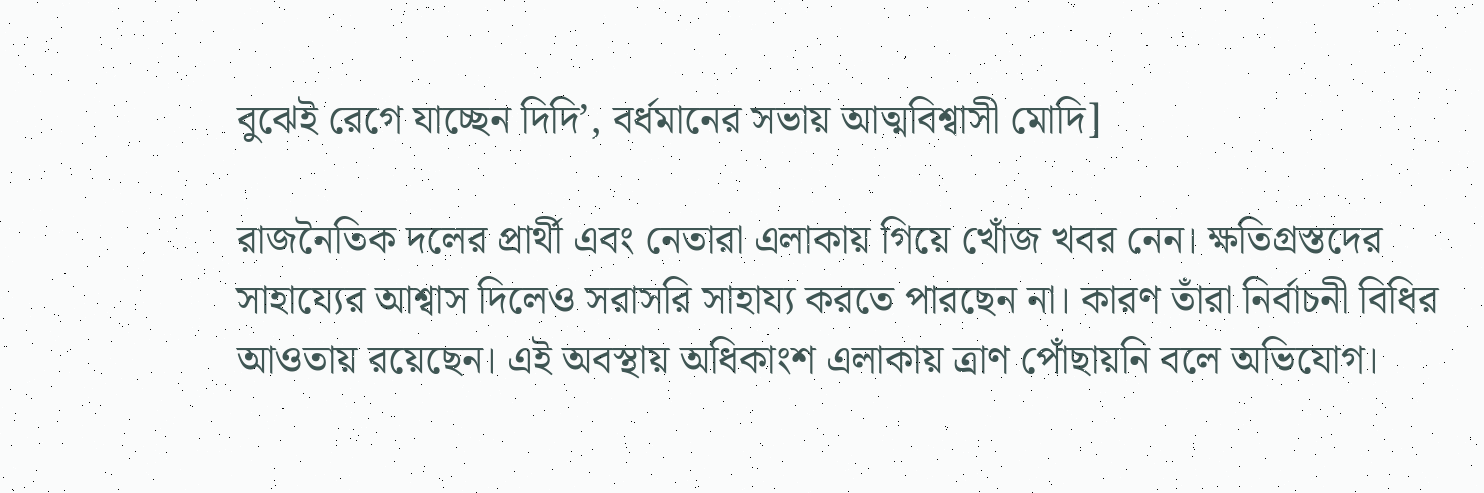বুঝেই রেগে যাচ্ছেন দিদি’, বর্ধমানের সভায় আত্মবিশ্বাসী মোদি]

রাজনৈতিক দলের প্রার্থী এবং নেতারা এলাকায় গিয়ে খোঁজ খবর নেন। ক্ষতিগ্রস্তদের সাহায্যের আশ্বাস দিলেও সরাসরি সাহায্য করতে পারছেন না। কারণ তাঁরা নির্বাচনী বিধির আওতায় রয়েছেন। এই অবস্থায় অধিকাংশ এলাকায় ত্রাণ পোঁছায়নি বলে অভিযোগ।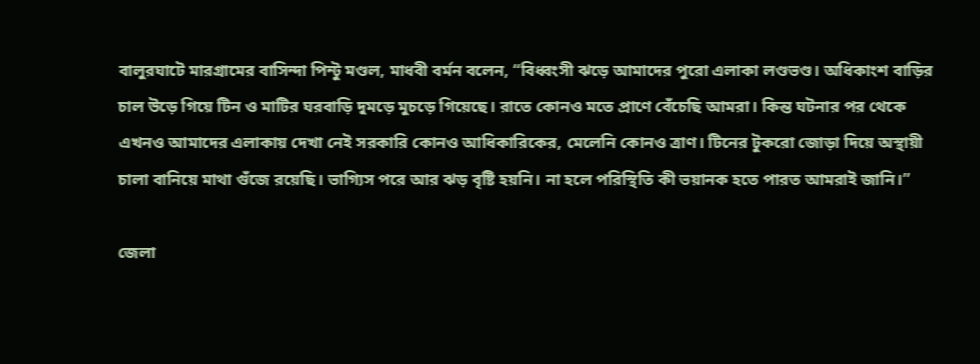বালুরঘাটে মারগ্রামের বাসিন্দা পিন্টু মণ্ডল, মাধবী বর্মন বলেন, “বিধ্বংসী ঝড়ে আমাদের পুরো এলাকা লণ্ডভণ্ড। অধিকাংশ বাড়ির চাল উড়ে গিয়ে টিন ও মাটির ঘরবাড়ি দুমড়ে মুচড়ে গিয়েছে। রাতে কোনও মতে প্রাণে বেঁচেছি আমরা। কিন্ত ঘটনার পর থেকে এখনও আমাদের এলাকায় দেখা নেই সরকারি কোনও আধিকারিকের, মেলেনি কোনও ত্রাণ। টিনের টুকরো জোড়া দিয়ে অস্থায়ী চালা বানিয়ে মাথা গুঁজে রয়েছি। ভাগ্যিস পরে আর ঝড় বৃষ্টি হয়নি। না হলে পরিস্থিতি কী ভয়ানক হতে পারত আমরাই জানি।”

জেলা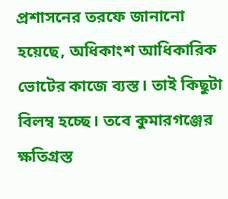প্রশাসনের তরফে জানানো হয়েছে, অধিকাংশ আধিকারিক ভোটের কাজে ব্যস্ত। তাই কিছুটা বিলম্ব হচ্ছে। তবে কুমারগঞ্জের ক্ষতিগ্রস্ত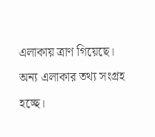এলাকায় ত্রাণ গিয়েছে। অন্য এলাকার তথ্য সংগ্রহ হচ্ছে।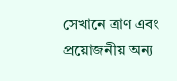সেখানে ত্রাণ এবং প্রয়োজনীয় অন্য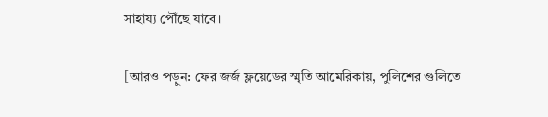সাহায্য পৌঁছে যাবে।

[আরও পড়ুন: ফের জর্জ ফ্লয়েডের স্মৃতি আমেরিকায়, পুলিশের গুলিতে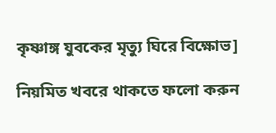কৃষ্ণাঙ্গ যুবকের মৃত্যু ঘিরে বিক্ষোভ]

নিয়মিত খবরে থাকতে ফলো করুন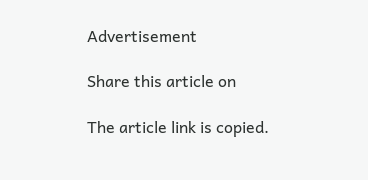Advertisement

Share this article on

The article link is copied.